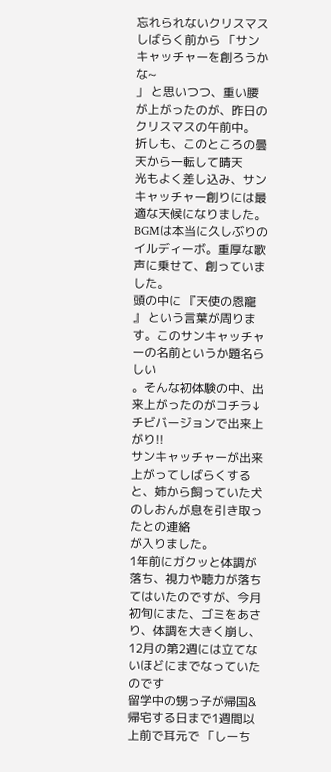忘れられないクリスマス
しばらく前から 「サンキャッチャーを創ろうかな~
」 と思いつつ、重い腰が上がったのが、昨日のクリスマスの午前中。
折しも、このところの曇天から一転して晴天
光もよく差し込み、サンキャッチャー創りには最適な天候になりました。
BGMは本当に久しぶりのイルディーボ。重厚な歌声に乗せて、創っていました。
頭の中に 『天使の恩寵
』 という言葉が周ります。このサンキャッチャーの名前というか題名らしい
。そんな初体験の中、出来上がったのがコチラ↓
チビバージョンで出来上がり!!
サンキャッチャーが出来上がってしばらくすると、姉から飼っていた犬のしおんが息を引き取ったとの連絡
が入りました。
1年前にガクッと体調が落ち、視力や聴力が落ちてはいたのですが、今月初旬にまた、ゴミをあさり、体調を大きく崩し、12月の第2週には立てないほどにまでなっていたのです
留学中の甥っ子が帰国&帰宅する日まで1週間以上前で耳元で 「しーち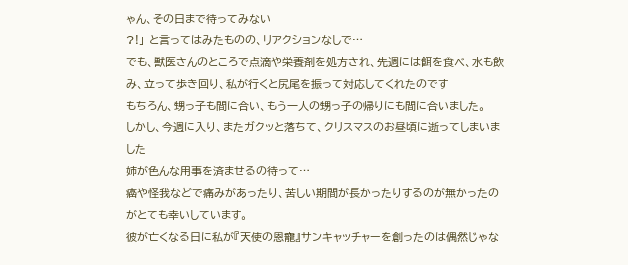ゃん、その日まで待ってみない
?!」 と言ってはみたものの、リアクションなしで…
でも、獣医さんのところで点滴や栄養剤を処方され、先週には餌を食べ、水も飲み、立って歩き回り、私が行くと尻尾を振って対応してくれたのです
もちろん、甥っ子も間に合い、もう一人の甥っ子の帰りにも間に合いました。
しかし、今週に入り、またガクッと落ちて、クリスマスのお昼頃に逝ってしまいました
姉が色んな用事を済ませるの待って…
癌や怪我などで痛みがあったり、苦しい期間が長かったりするのが無かったのがとても幸いしています。
彼が亡くなる日に私が『天使の恩寵』サンキャッチャーを創ったのは偶然じゃな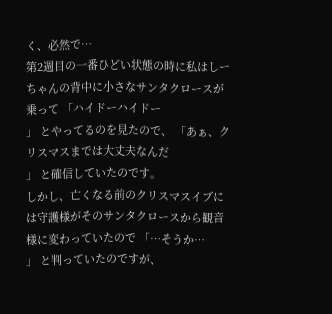く、必然で…
第2週目の一番ひどい状態の時に私はしーちゃんの背中に小さなサンタクロースが乗って 「ハイドーハイドー
」 とやってるのを見たので、 「あぁ、クリスマスまでは大丈夫なんだ
」 と確信していたのです。
しかし、亡くなる前のクリスマスイブには守護様がそのサンタクロースから観音様に変わっていたので 「…そうか…
」 と判っていたのですが、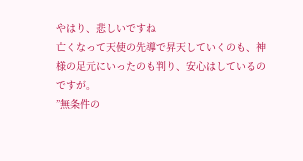やはり、悲しいですね
亡くなって天使の先導で昇天していくのも、神様の足元にいったのも判り、安心はしているのですが。
”無条件の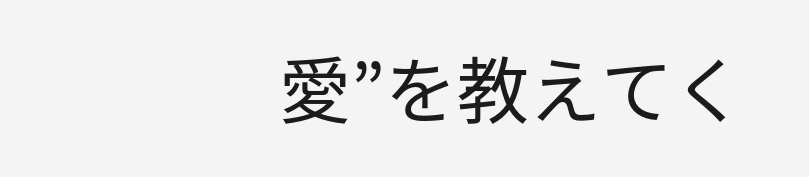愛”を教えてく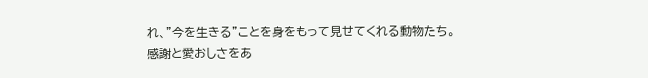れ、”今を生きる”ことを身をもって見せてくれる動物たち。
感謝と愛おしさをあ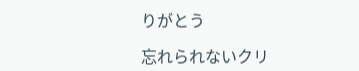りがとう

忘れられないクリ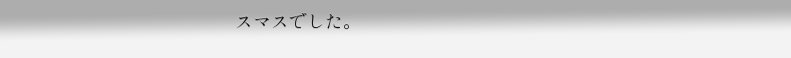スマスでした。